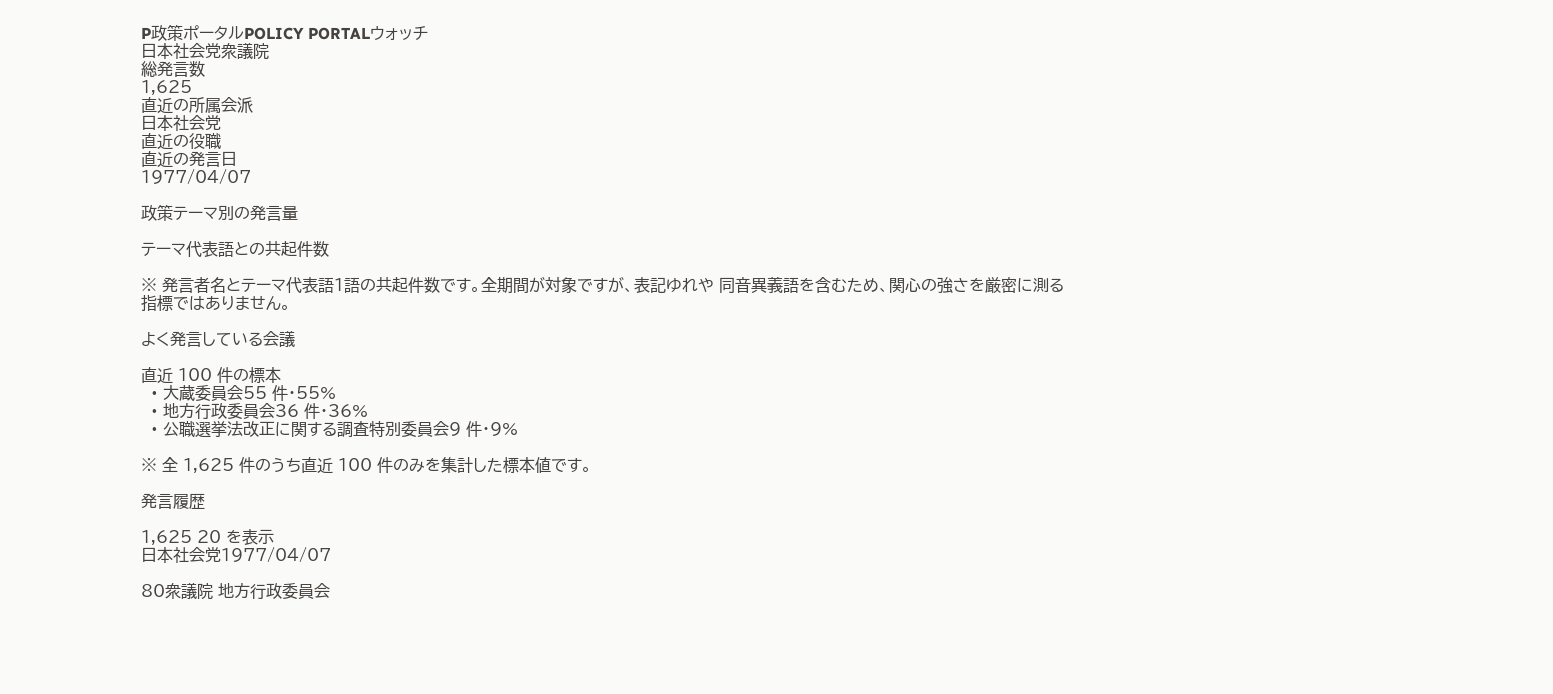P政策ポータルPOLICY PORTALウォッチ
日本社会党衆議院
総発言数
1,625
直近の所属会派
日本社会党
直近の役職
直近の発言日
1977/04/07

政策テーマ別の発言量

テーマ代表語との共起件数

※ 発言者名とテーマ代表語1語の共起件数です。全期間が対象ですが、表記ゆれや 同音異義語を含むため、関心の強さを厳密に測る指標ではありません。

よく発言している会議

直近 100 件の標本
  • 大蔵委員会55 件・55%
  • 地方行政委員会36 件・36%
  • 公職選挙法改正に関する調査特別委員会9 件・9%

※ 全 1,625 件のうち直近 100 件のみを集計した標本値です。

発言履歴

1,625 20 を表示
日本社会党1977/04/07

80衆議院 地方行政委員会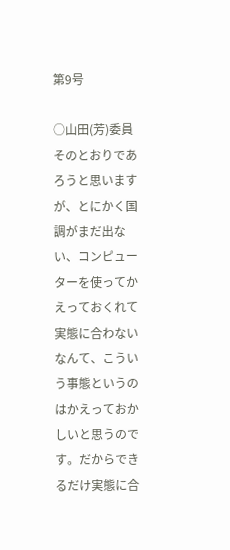第9号

○山田(芳)委員 そのとおりであろうと思いますが、とにかく国調がまだ出ない、コンピューターを使ってかえっておくれて実態に合わないなんて、こういう事態というのはかえっておかしいと思うのです。だからできるだけ実態に合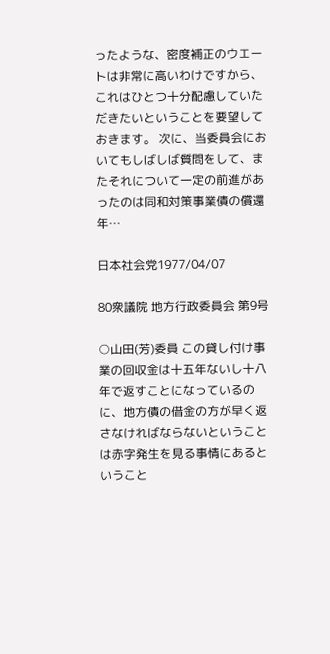ったような、密度補正のウエートは非常に高いわけですから、これはひとつ十分配慮していただきたいということを要望しておきます。 次に、当委員会においてもしばしば質問をして、またそれについて一定の前進があったのは同和対策事業債の償還年…

日本社会党1977/04/07

80衆議院 地方行政委員会 第9号

○山田(芳)委員 この貸し付け事業の回収金は十五年ないし十八年で返すことになっているのに、地方債の借金の方が早く返さなければならないということは赤字発生を見る事情にあるということ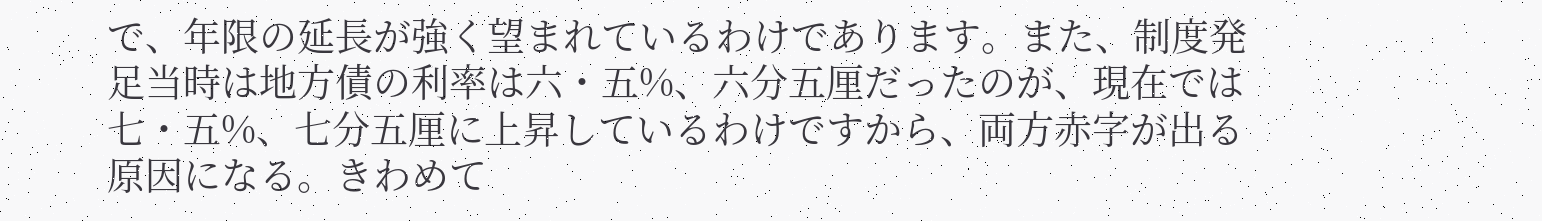で、年限の延長が強く望まれているわけであります。また、制度発足当時は地方債の利率は六・五%、六分五厘だったのが、現在では七・五%、七分五厘に上昇しているわけですから、両方赤字が出る原因になる。きわめて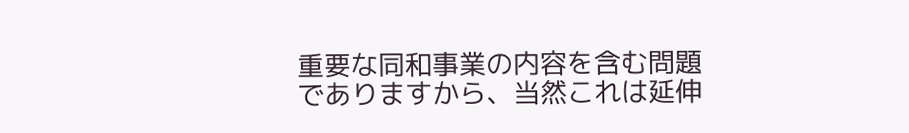重要な同和事業の内容を含む問題でありますから、当然これは延伸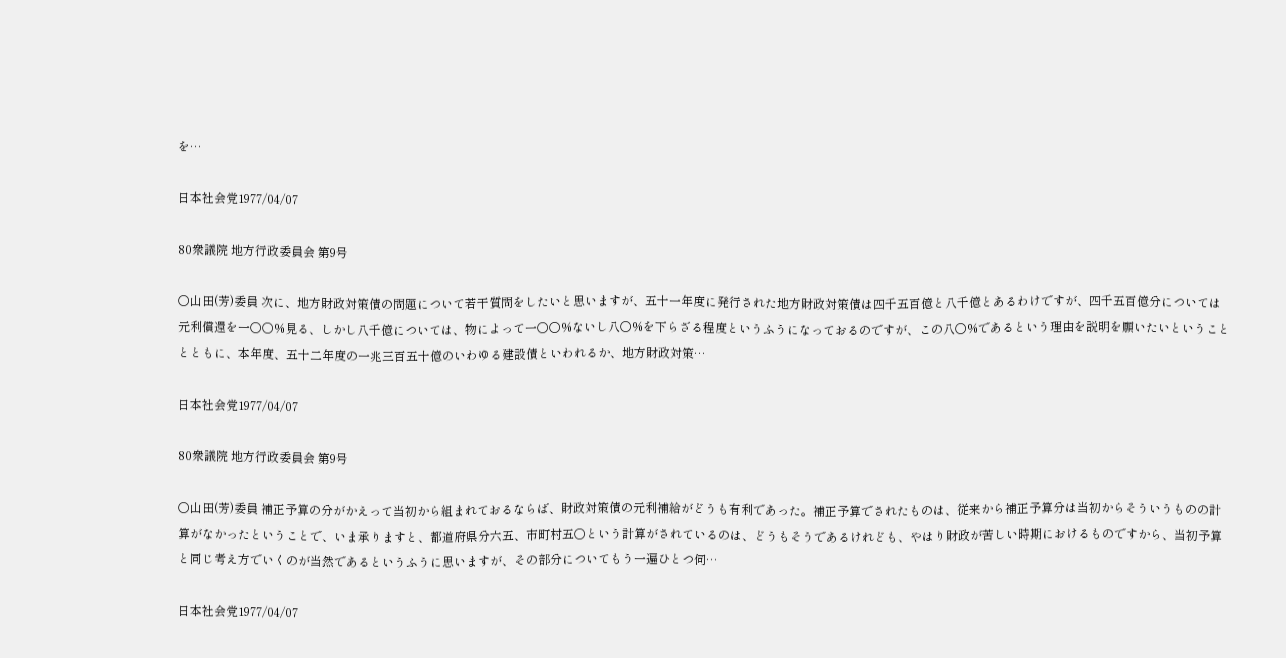を…

日本社会党1977/04/07

80衆議院 地方行政委員会 第9号

○山田(芳)委員 次に、地方財政対策債の問題について若干質問をしたいと思いますが、五十一年度に発行された地方財政対策債は四千五百億と八千億とあるわけですが、四千五百億分については元利償還を一〇〇%見る、しかし八千億については、物によって一〇〇%ないし八〇%を下らざる程度というふうになっておるのですが、この八〇%であるという理由を説明を願いたいということとともに、本年度、五十二年度の一兆三百五十億のいわゆる建設債といわれるか、地方財政対策…

日本社会党1977/04/07

80衆議院 地方行政委員会 第9号

○山田(芳)委員 補正予算の分がかえって当初から組まれておるならば、財政対策債の元利補給がどうも有利であった。補正予算でされたものは、従来から補正予算分は当初からそういうものの計算がなかったということで、いま承りますと、都道府県分六五、市町村五〇という計算がされているのは、どうもそうであるけれども、やはり財政が苦しい時期におけるものですから、当初予算と同じ考え方でいくのが当然であるというふうに思いますが、その部分についてもう一遍ひとつ伺…

日本社会党1977/04/07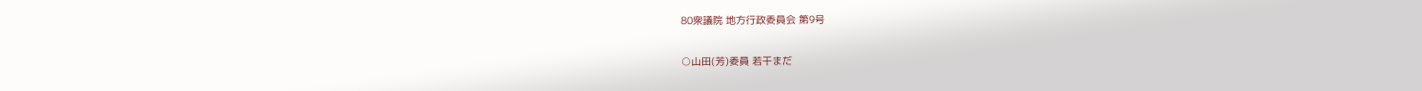80衆議院 地方行政委員会 第9号

○山田(芳)委員 若干まだ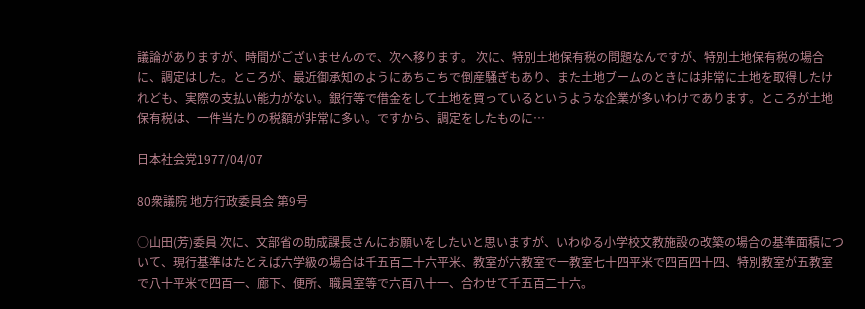議論がありますが、時間がございませんので、次へ移ります。 次に、特別土地保有税の問題なんですが、特別土地保有税の場合に、調定はした。ところが、最近御承知のようにあちこちで倒産騒ぎもあり、また土地ブームのときには非常に土地を取得したけれども、実際の支払い能力がない。銀行等で借金をして土地を買っているというような企業が多いわけであります。ところが土地保有税は、一件当たりの税額が非常に多い。ですから、調定をしたものに…

日本社会党1977/04/07

80衆議院 地方行政委員会 第9号

○山田(芳)委員 次に、文部省の助成課長さんにお願いをしたいと思いますが、いわゆる小学校文教施設の改築の場合の基準面積について、現行基準はたとえば六学級の場合は千五百二十六平米、教室が六教室で一教室七十四平米で四百四十四、特別教室が五教室で八十平米で四百一、廊下、便所、職員室等で六百八十一、合わせて千五百二十六。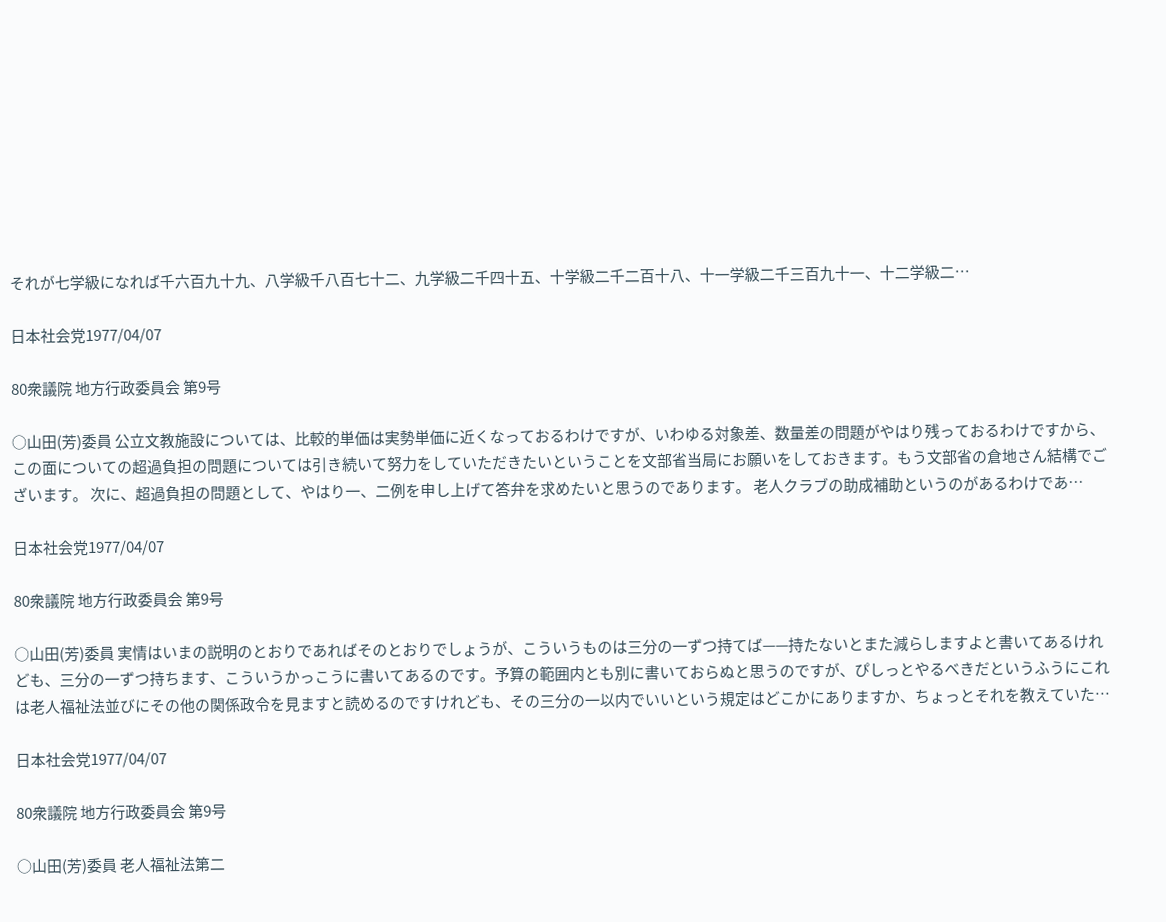それが七学級になれば千六百九十九、八学級千八百七十二、九学級二千四十五、十学級二千二百十八、十一学級二千三百九十一、十二学級二…

日本社会党1977/04/07

80衆議院 地方行政委員会 第9号

○山田(芳)委員 公立文教施設については、比較的単価は実勢単価に近くなっておるわけですが、いわゆる対象差、数量差の問題がやはり残っておるわけですから、この面についての超過負担の問題については引き続いて努力をしていただきたいということを文部省当局にお願いをしておきます。もう文部省の倉地さん結構でございます。 次に、超過負担の問題として、やはり一、二例を申し上げて答弁を求めたいと思うのであります。 老人クラブの助成補助というのがあるわけであ…

日本社会党1977/04/07

80衆議院 地方行政委員会 第9号

○山田(芳)委員 実情はいまの説明のとおりであればそのとおりでしょうが、こういうものは三分の一ずつ持てば——持たないとまた減らしますよと書いてあるけれども、三分の一ずつ持ちます、こういうかっこうに書いてあるのです。予算の範囲内とも別に書いておらぬと思うのですが、ぴしっとやるべきだというふうにこれは老人福祉法並びにその他の関係政令を見ますと読めるのですけれども、その三分の一以内でいいという規定はどこかにありますか、ちょっとそれを教えていた…

日本社会党1977/04/07

80衆議院 地方行政委員会 第9号

○山田(芳)委員 老人福祉法第二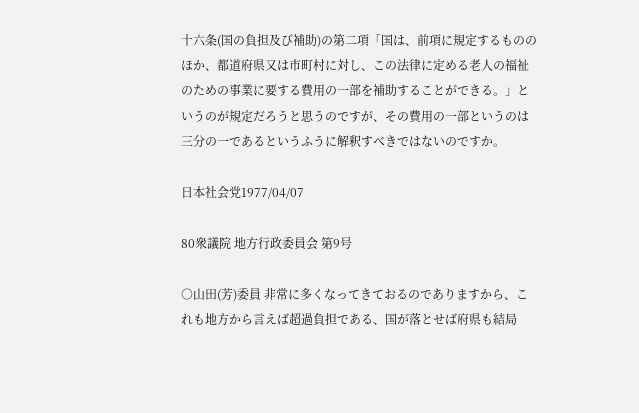十六条(国の負担及び補助)の第二項「国は、前項に規定するもののほか、都道府県又は市町村に対し、この法律に定める老人の福祉のための事業に要する費用の一部を補助することができる。」というのが規定だろうと思うのですが、その費用の一部というのは三分の一であるというふうに解釈すべきではないのですか。

日本社会党1977/04/07

80衆議院 地方行政委員会 第9号

○山田(芳)委員 非常に多くなってきておるのでありますから、これも地方から言えば超過負担である、国が落とせば府県も結局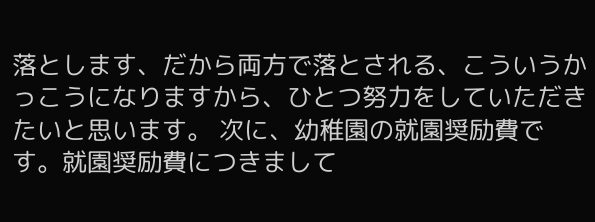落とします、だから両方で落とされる、こういうかっこうになりますから、ひとつ努力をしていただきたいと思います。 次に、幼稚園の就園奨励費です。就園奨励費につきまして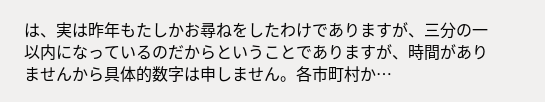は、実は昨年もたしかお尋ねをしたわけでありますが、三分の一以内になっているのだからということでありますが、時間がありませんから具体的数字は申しません。各市町村か…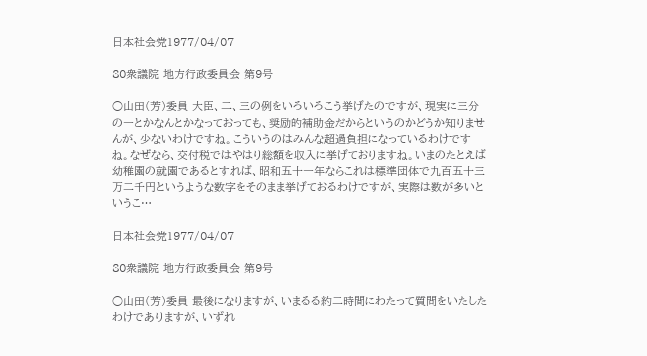日本社会党1977/04/07

80衆議院 地方行政委員会 第9号

○山田(芳)委員 大臣、二、三の例をいろいろこう挙げたのですが、現実に三分の一とかなんとかなっておっても、奨励的補助金だからというのかどうか知りませんが、少ないわけですね。こういうのはみんな超過負担になっているわけですね。なぜなら、交付税ではやはり総額を収入に挙げておりますね。いまのたとえば幼稚園の就園であるとすれば、昭和五十一年ならこれは標準団体で九百五十三万二千円というような数字をそのまま挙げておるわけですが、実際は数が多いというこ…

日本社会党1977/04/07

80衆議院 地方行政委員会 第9号

○山田(芳)委員 最後になりますが、いまるる約二時間にわたって質問をいたしたわけでありますが、いずれ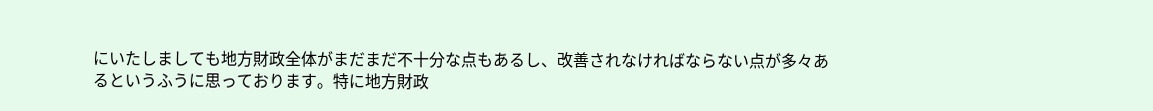にいたしましても地方財政全体がまだまだ不十分な点もあるし、改善されなければならない点が多々あるというふうに思っております。特に地方財政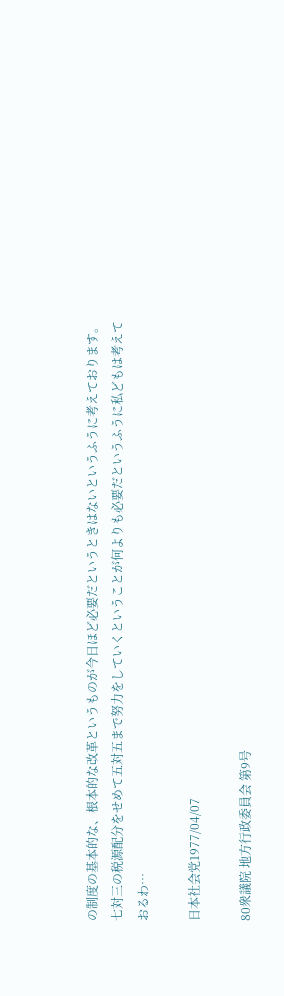の制度の基本的な、根本的な改革というものが今日ほど必要だというときはないというふうに考えております。七対三の税源配分をせめて五対五まで努力をしていくということが何よりも必要だというふうに私どもは考えておるわ…

日本社会党1977/04/07

80衆議院 地方行政委員会 第9号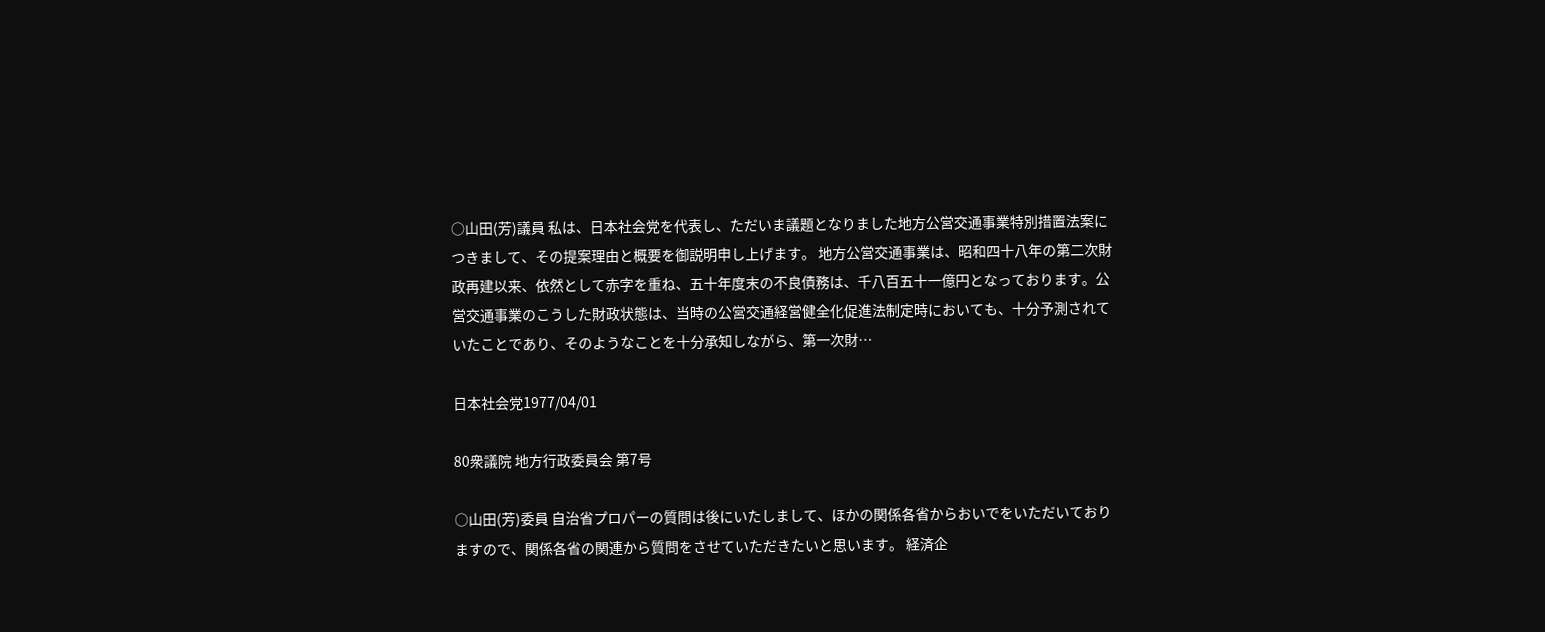○山田(芳)議員 私は、日本社会党を代表し、ただいま議題となりました地方公営交通事業特別措置法案につきまして、その提案理由と概要を御説明申し上げます。 地方公営交通事業は、昭和四十八年の第二次財政再建以来、依然として赤字を重ね、五十年度末の不良債務は、千八百五十一億円となっております。公営交通事業のこうした財政状態は、当時の公営交通経営健全化促進法制定時においても、十分予測されていたことであり、そのようなことを十分承知しながら、第一次財…

日本社会党1977/04/01

80衆議院 地方行政委員会 第7号

○山田(芳)委員 自治省プロパーの質問は後にいたしまして、ほかの関係各省からおいでをいただいておりますので、関係各省の関連から質問をさせていただきたいと思います。 経済企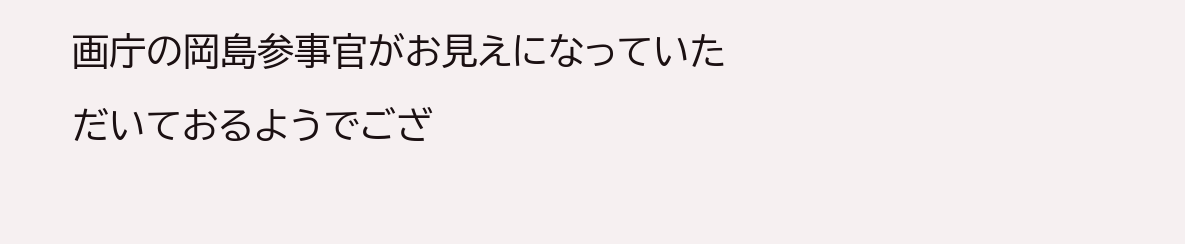画庁の岡島参事官がお見えになっていただいておるようでござ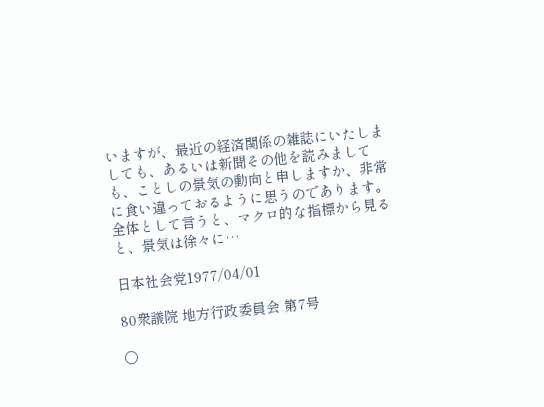いますが、最近の経済関係の雑誌にいたしましても、あるいは新聞その他を読みましても、ことしの景気の動向と申しますか、非常に食い違っておるように思うのであります。全体として言うと、マクロ的な指標から見ると、景気は徐々に…

日本社会党1977/04/01

80衆議院 地方行政委員会 第7号

○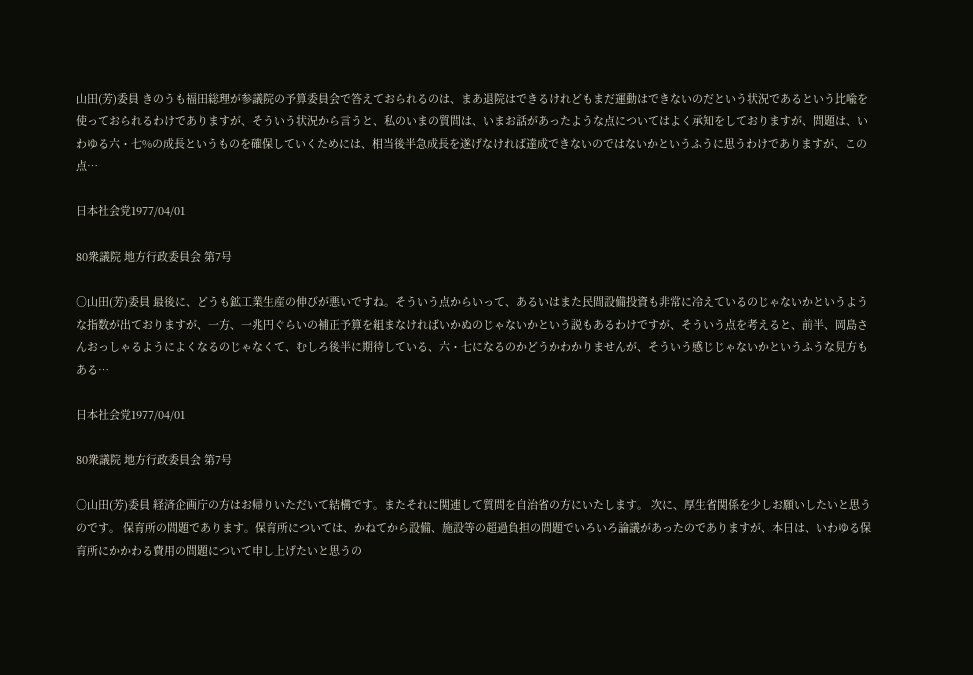山田(芳)委員 きのうも福田総理が参議院の予算委員会で答えておられるのは、まあ退院はできるけれどもまだ運動はできないのだという状況であるという比喩を使っておられるわけでありますが、そういう状況から言うと、私のいまの質問は、いまお話があったような点についてはよく承知をしておりますが、問題は、いわゆる六・七%の成長というものを確保していくためには、相当後半急成長を遂げなければ達成できないのではないかというふうに思うわけでありますが、この点…

日本社会党1977/04/01

80衆議院 地方行政委員会 第7号

○山田(芳)委員 最後に、どうも鉱工業生産の伸びが悪いですね。そういう点からいって、あるいはまた民間設備投資も非常に冷えているのじゃないかというような指数が出ておりますが、一方、一兆円ぐらいの補正予算を組まなければいかぬのじゃないかという説もあるわけですが、そういう点を考えると、前半、岡島さんおっしゃるようによくなるのじゃなくて、むしろ後半に期待している、六・七になるのかどうかわかりませんが、そういう感じじゃないかというふうな見方もある…

日本社会党1977/04/01

80衆議院 地方行政委員会 第7号

○山田(芳)委員 経済企画庁の方はお帰りいただいて結構です。またそれに関連して質問を自治省の方にいたします。 次に、厚生省関係を少しお願いしたいと思うのです。 保育所の問題であります。保育所については、かねてから設備、施設等の超過負担の問題でいろいろ論議があったのでありますが、本日は、いわゆる保育所にかかわる費用の問題について申し上げたいと思うの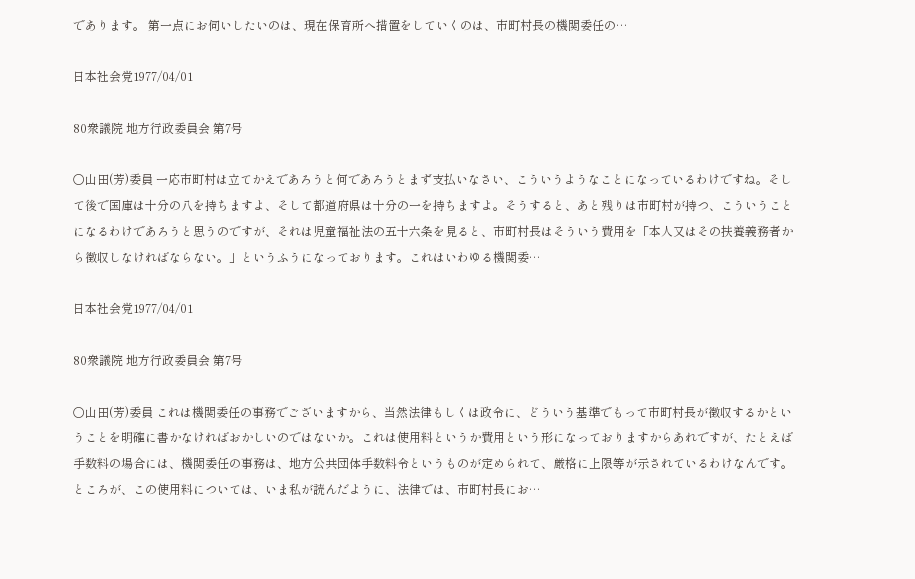であります。 第一点にお伺いしたいのは、現在保育所へ措置をしていくのは、市町村長の機関委任の…

日本社会党1977/04/01

80衆議院 地方行政委員会 第7号

○山田(芳)委員 一応市町村は立てかえであろうと何であろうとまず支払いなさい、こういうようなことになっているわけですね。そして後で国庫は十分の八を持ちますよ、そして都道府県は十分の一を持ちますよ。そうすると、あと残りは市町村が持つ、こういうことになるわけであろうと思うのですが、それは児童福祉法の五十六条を見ると、市町村長はそういう費用を「本人又はその扶養義務者から徴収しなければならない。」というふうになっております。これはいわゆる機関委…

日本社会党1977/04/01

80衆議院 地方行政委員会 第7号

○山田(芳)委員 これは機関委任の事務でございますから、当然法律もしくは政令に、どういう基準でもって市町村長が徴収するかということを明確に書かなければおかしいのではないか。これは使用料というか費用という形になっておりますからあれですが、たとえば手数料の場合には、機関委任の事務は、地方公共団体手数料令というものが定められて、厳格に上限等が示されているわけなんです。ところが、この使用料については、いま私が読んだように、法律では、市町村長にお…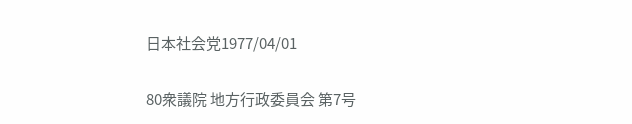日本社会党1977/04/01

80衆議院 地方行政委員会 第7号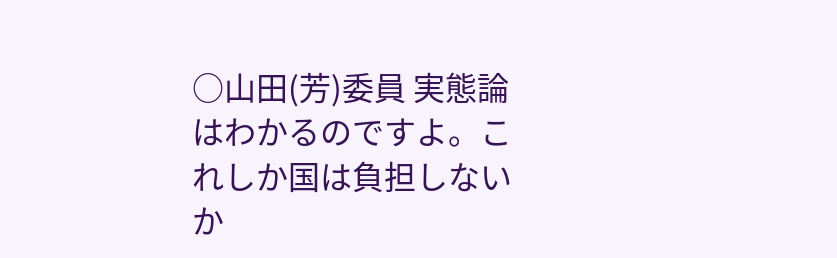○山田(芳)委員 実態論はわかるのですよ。これしか国は負担しないか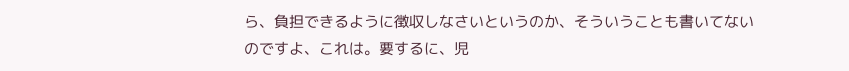ら、負担できるように徴収しなさいというのか、そういうことも書いてないのですよ、これは。要するに、児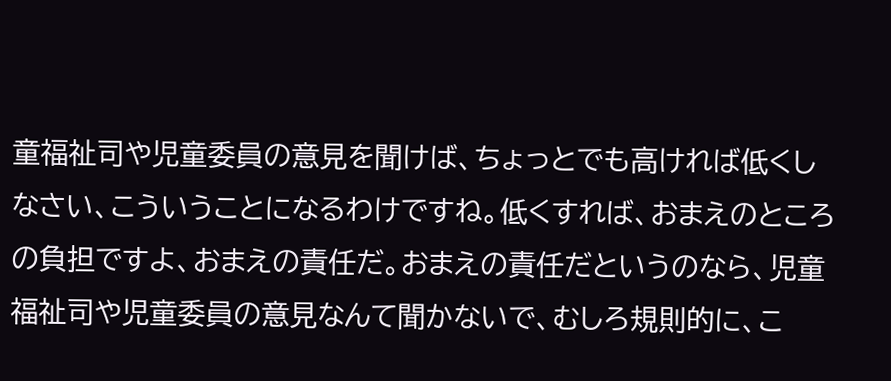童福祉司や児童委員の意見を聞けば、ちょっとでも高ければ低くしなさい、こういうことになるわけですね。低くすれば、おまえのところの負担ですよ、おまえの責任だ。おまえの責任だというのなら、児童福祉司や児童委員の意見なんて聞かないで、むしろ規則的に、こ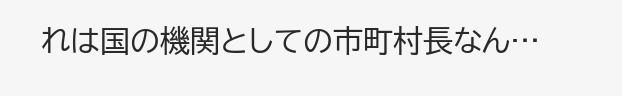れは国の機関としての市町村長なん…